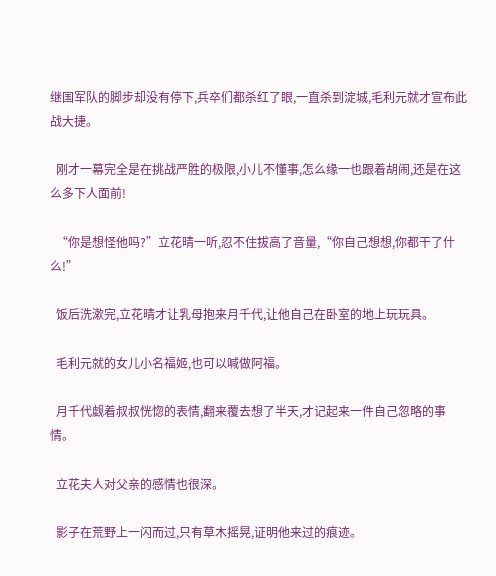继国军队的脚步却没有停下,兵卒们都杀红了眼,一直杀到淀城,毛利元就才宣布此战大捷。

  刚才一幕完全是在挑战严胜的极限,小儿不懂事,怎么缘一也跟着胡闹,还是在这么多下人面前!

  “你是想怪他吗?”立花晴一听,忍不住拔高了音量,“你自己想想,你都干了什么!”

  饭后洗漱完,立花晴才让乳母抱来月千代,让他自己在卧室的地上玩玩具。

  毛利元就的女儿小名福姬,也可以喊做阿福。

  月千代觑着叔叔恍惚的表情,翻来覆去想了半天,才记起来一件自己忽略的事情。

  立花夫人对父亲的感情也很深。

  影子在荒野上一闪而过,只有草木摇晃,证明他来过的痕迹。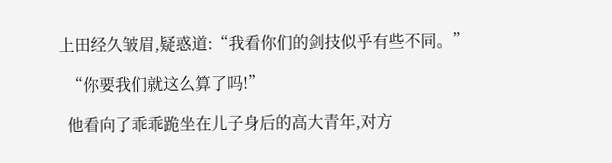上田经久皱眉,疑惑道:“我看你们的剑技似乎有些不同。”

  “你要我们就这么算了吗!”

  他看向了乖乖跪坐在儿子身后的高大青年,对方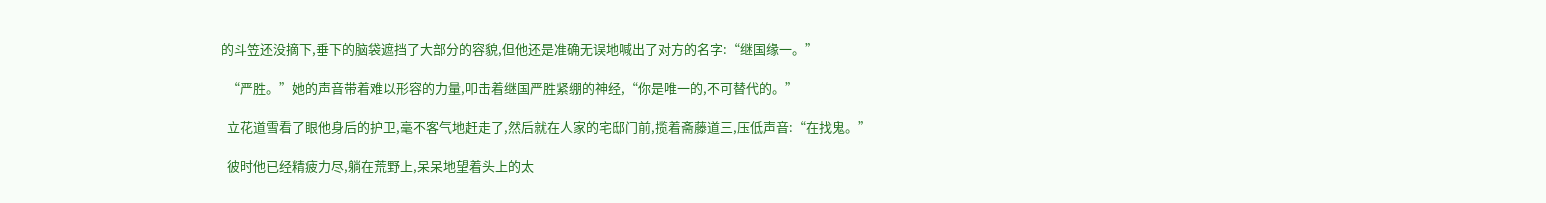的斗笠还没摘下,垂下的脑袋遮挡了大部分的容貌,但他还是准确无误地喊出了对方的名字:“继国缘一。”

  “严胜。”她的声音带着难以形容的力量,叩击着继国严胜紧绷的神经,“你是唯一的,不可替代的。”

  立花道雪看了眼他身后的护卫,毫不客气地赶走了,然后就在人家的宅邸门前,揽着斋藤道三,压低声音:“在找鬼。”

  彼时他已经精疲力尽,躺在荒野上,呆呆地望着头上的太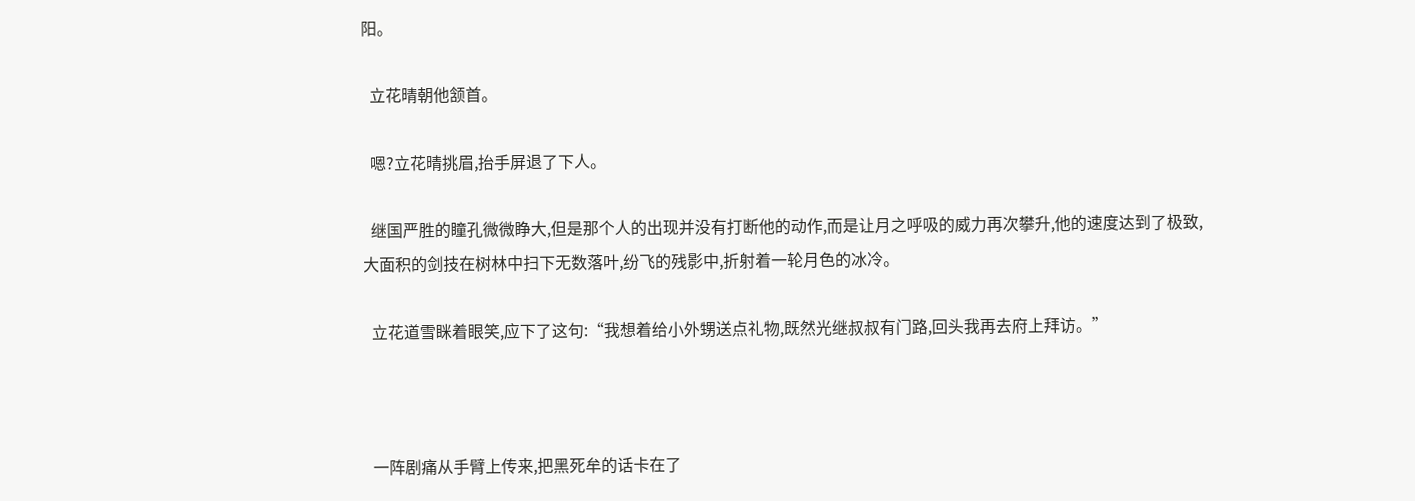阳。

  立花晴朝他颔首。

  嗯?立花晴挑眉,抬手屏退了下人。

  继国严胜的瞳孔微微睁大,但是那个人的出现并没有打断他的动作,而是让月之呼吸的威力再次攀升,他的速度达到了极致,大面积的剑技在树林中扫下无数落叶,纷飞的残影中,折射着一轮月色的冰冷。

  立花道雪眯着眼笑,应下了这句:“我想着给小外甥送点礼物,既然光继叔叔有门路,回头我再去府上拜访。”



  一阵剧痛从手臂上传来,把黑死牟的话卡在了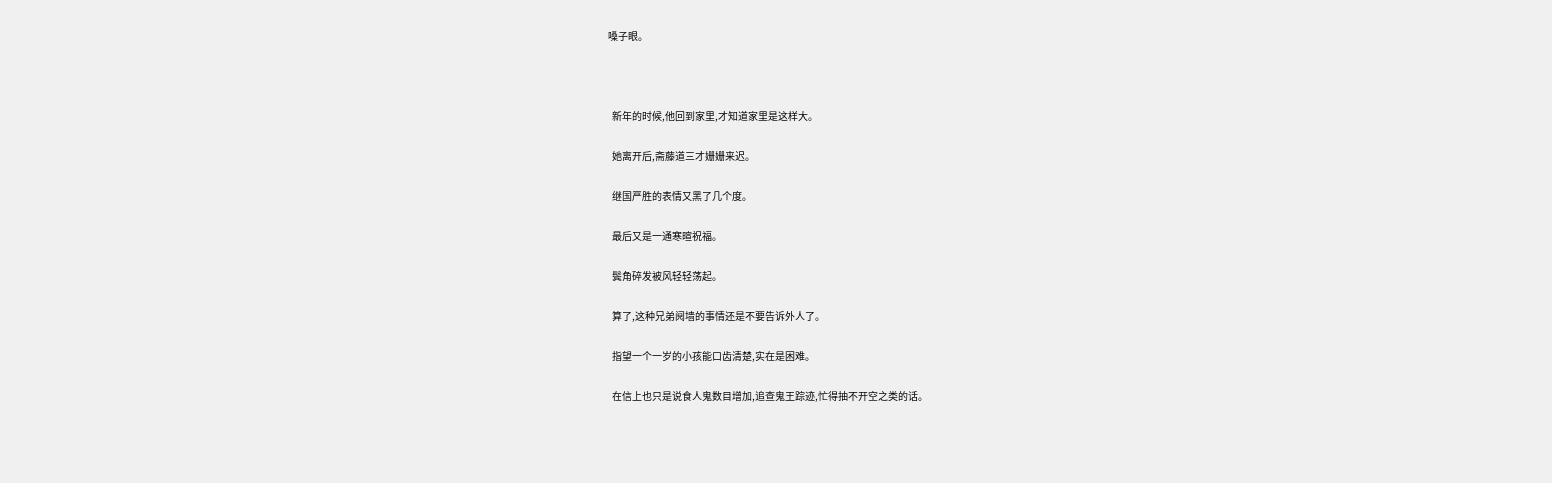嗓子眼。



  新年的时候,他回到家里,才知道家里是这样大。

  她离开后,斋藤道三才姗姗来迟。

  继国严胜的表情又黑了几个度。

  最后又是一通寒暄祝福。

  鬓角碎发被风轻轻荡起。

  算了,这种兄弟阋墙的事情还是不要告诉外人了。

  指望一个一岁的小孩能口齿清楚,实在是困难。

  在信上也只是说食人鬼数目增加,追查鬼王踪迹,忙得抽不开空之类的话。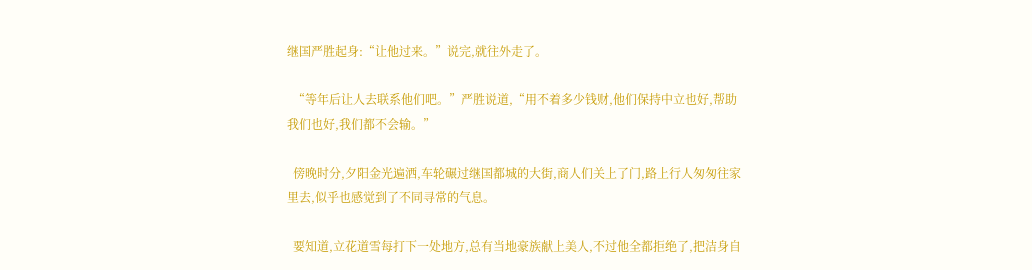继国严胜起身:“让他过来。”说完,就往外走了。

  “等年后让人去联系他们吧。”严胜说道,“用不着多少钱财,他们保持中立也好,帮助我们也好,我们都不会输。”

  傍晚时分,夕阳金光遍洒,车轮碾过继国都城的大街,商人们关上了门,路上行人匆匆往家里去,似乎也感觉到了不同寻常的气息。

  要知道,立花道雪每打下一处地方,总有当地豪族献上美人,不过他全都拒绝了,把洁身自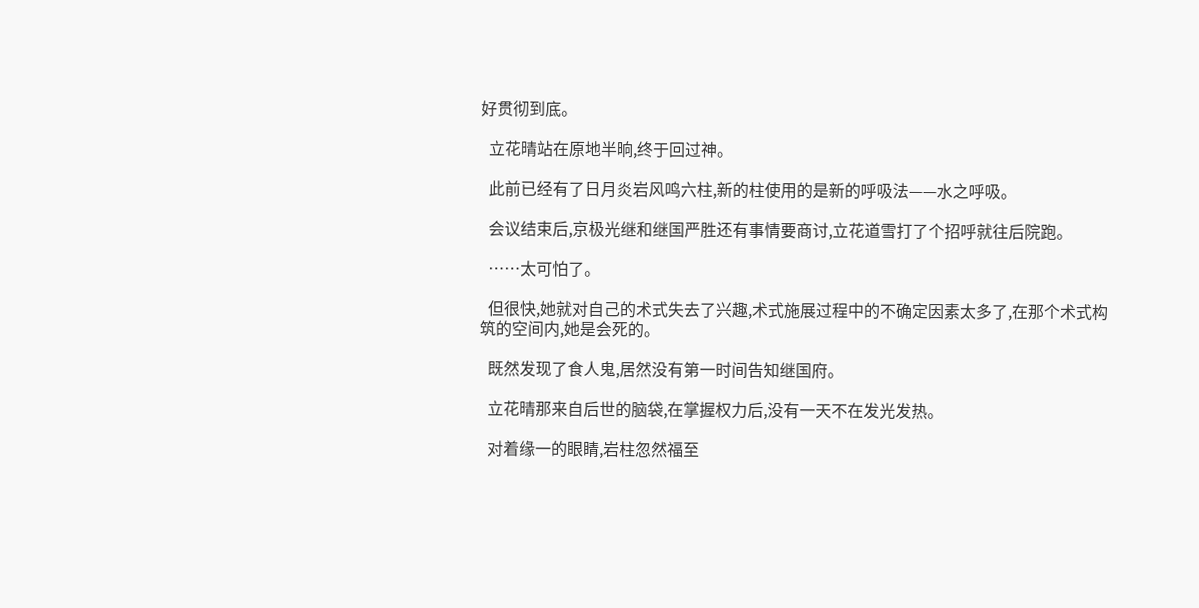好贯彻到底。

  立花晴站在原地半晌,终于回过神。

  此前已经有了日月炎岩风鸣六柱,新的柱使用的是新的呼吸法——水之呼吸。

  会议结束后,京极光继和继国严胜还有事情要商讨,立花道雪打了个招呼就往后院跑。

  ……太可怕了。

  但很快,她就对自己的术式失去了兴趣,术式施展过程中的不确定因素太多了,在那个术式构筑的空间内,她是会死的。

  既然发现了食人鬼,居然没有第一时间告知继国府。

  立花晴那来自后世的脑袋,在掌握权力后,没有一天不在发光发热。

  对着缘一的眼睛,岩柱忽然福至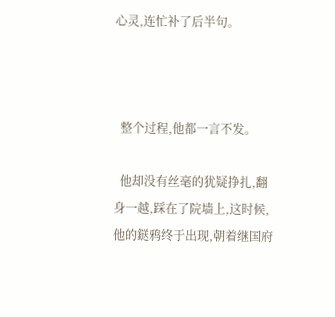心灵,连忙补了后半句。



  整个过程,他都一言不发。

  他却没有丝毫的犹疑挣扎,翻身一越,踩在了院墙上,这时候,他的鎹鸦终于出现,朝着继国府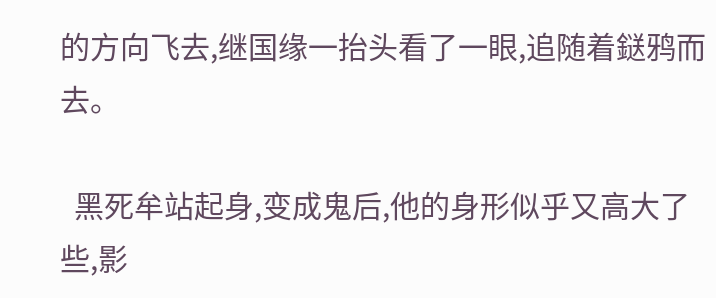的方向飞去,继国缘一抬头看了一眼,追随着鎹鸦而去。

  黑死牟站起身,变成鬼后,他的身形似乎又高大了些,影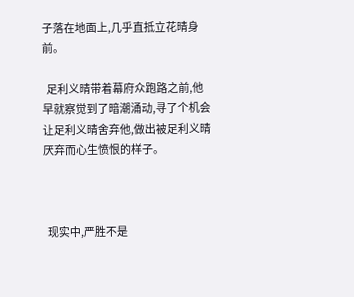子落在地面上,几乎直抵立花晴身前。

  足利义晴带着幕府众跑路之前,他早就察觉到了暗潮涌动,寻了个机会让足利义晴舍弃他,做出被足利义晴厌弃而心生愤恨的样子。



  现实中,严胜不是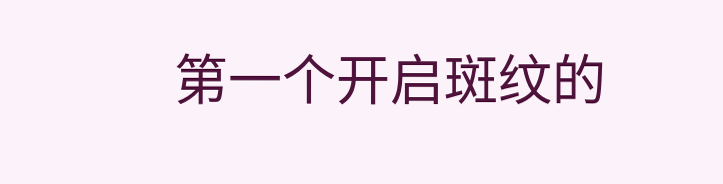第一个开启斑纹的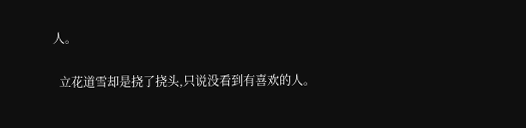人。

  立花道雪却是挠了挠头,只说没看到有喜欢的人。